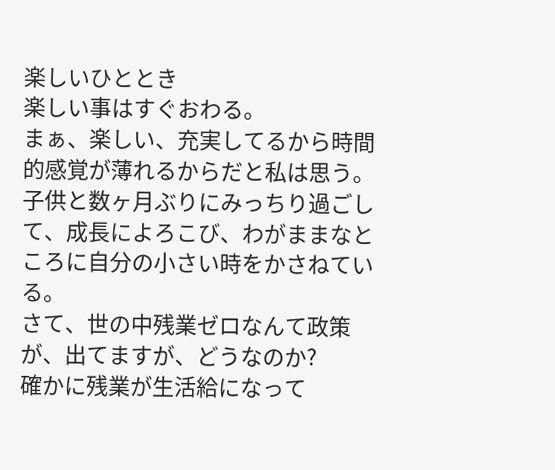楽しいひととき
楽しい事はすぐおわる。
まぁ、楽しい、充実してるから時間的感覚が薄れるからだと私は思う。
子供と数ヶ月ぶりにみっちり過ごして、成長によろこび、わがままなところに自分の小さい時をかさねている。
さて、世の中残業ゼロなんて政策が、出てますが、どうなのか?
確かに残業が生活給になって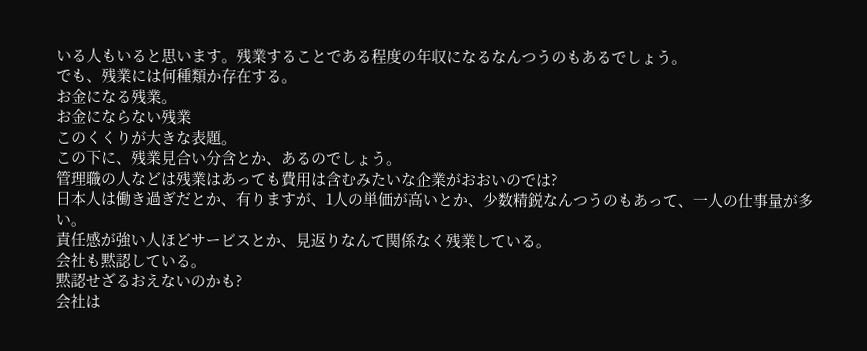いる人もいると思います。残業することである程度の年収になるなんつうのもあるでしょう。
でも、残業には何種類か存在する。
お金になる残業。
お金にならない残業
このくくりが大きな表題。
この下に、残業見合い分含とか、あるのでしょう。
管理職の人などは残業はあっても費用は含むみたいな企業がおおいのでは?
日本人は働き過ぎだとか、有りますが、1人の単価が高いとか、少数精鋭なんつうのもあって、一人の仕事量が多い。
責任感が強い人ほどサービスとか、見返りなんて関係なく残業している。
会社も黙認している。
黙認せざるおえないのかも?
会社は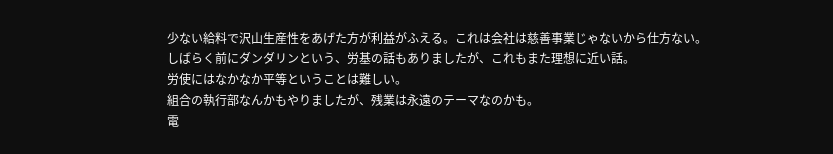少ない給料で沢山生産性をあげた方が利益がふえる。これは会社は慈善事業じゃないから仕方ない。
しばらく前にダンダリンという、労基の話もありましたが、これもまた理想に近い話。
労使にはなかなか平等ということは難しい。
組合の執行部なんかもやりましたが、残業は永遠のテーマなのかも。
電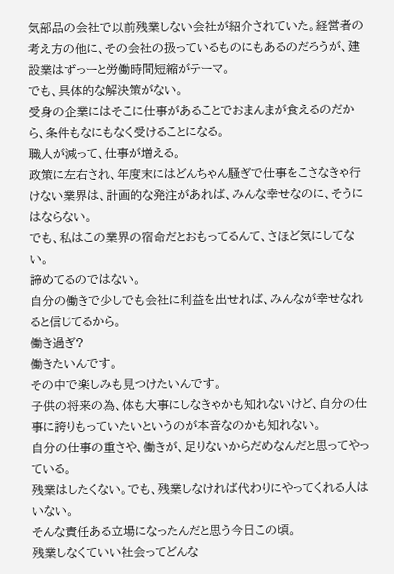気部品の会社で以前残業しない会社が紹介されていた。経営者の考え方の他に、その会社の扱っているものにもあるのだろうが、建設業はずっーと労働時間短縮がテーマ。
でも、具体的な解決策がない。
受身の企業にはそこに仕事があることでおまんまが食えるのだから、条件もなにもなく受けることになる。
職人が減って、仕事が増える。
政策に左右され、年度末にはどんちゃん騒ぎで仕事をこさなきゃ行けない業界は、計画的な発注があれば、みんな幸せなのに、そうにはならない。
でも、私はこの業界の宿命だとおもってるんて、さほど気にしてない。
諦めてるのではない。
自分の働きで少しでも会社に利益を出せれば、みんなが幸せなれると信じてるから。
働き過ぎ?
働きたいんです。
その中で楽しみも見つけたいんです。
子供の将来の為、体も大事にしなきゃかも知れないけど、自分の仕事に誇りもっていたいというのが本音なのかも知れない。
自分の仕事の重さや、働きが、足りないからだめなんだと思ってやっている。
残業はしたくない。でも、残業しなければ代わりにやってくれる人はいない。
そんな責任ある立場になったんだと思う今日この頃。
残業しなくていい社会ってどんな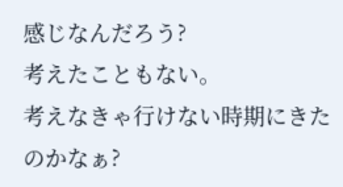感じなんだろう?
考えたこともない。
考えなきゃ行けない時期にきたのかなぁ?